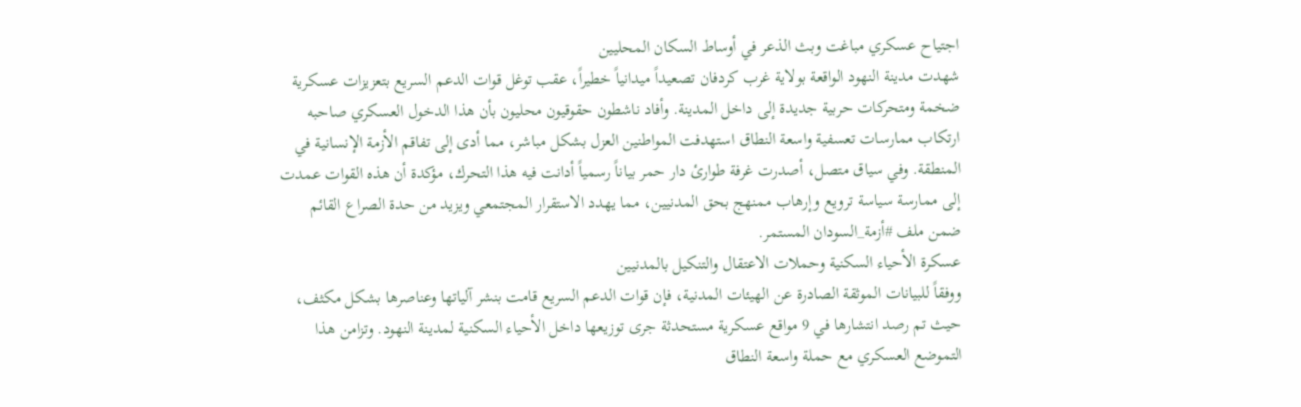اجتياح عسكري مباغت وبث الذعر في أوساط السكان المحليين
شهدت مدينة النهود الواقعة بولاية غرب كردفان تصعيداً ميدانياً خطيراً، عقب توغل قوات الدعم السريع بتعزيزات عسكرية ضخمة ومتحركات حربية جديدة إلى داخل المدينة. وأفاد ناشطون حقوقيون محليون بأن هذا الدخول العسكري صاحبه ارتكاب ممارسات تعسفية واسعة النطاق استهدفت المواطنين العزل بشكل مباشر، مما أدى إلى تفاقم الأزمة الإنسانية في المنطقة. وفي سياق متصل، أصدرت غرفة طوارئ دار حمر بياناً رسمياً أدانت فيه هذا التحرك، مؤكدة أن هذه القوات عمدت إلى ممارسة سياسة ترويع وإرهاب ممنهج بحق المدنيين، مما يهدد الاستقرار المجتمعي ويزيد من حدة الصراع القائم ضمن ملف #أزمة_السودان المستمر.
عسكرة الأحياء السكنية وحملات الاعتقال والتنكيل بالمدنيين
ووفقاً للبيانات الموثقة الصادرة عن الهيئات المدنية، فإن قوات الدعم السريع قامت بنشر آلياتها وعناصرها بشكل مكثف، حيث تم رصد انتشارها في 9 مواقع عسكرية مستحدثة جرى توزيعها داخل الأحياء السكنية لمدينة النهود. وتزامن هذا التموضع العسكري مع حملة واسعة النطاق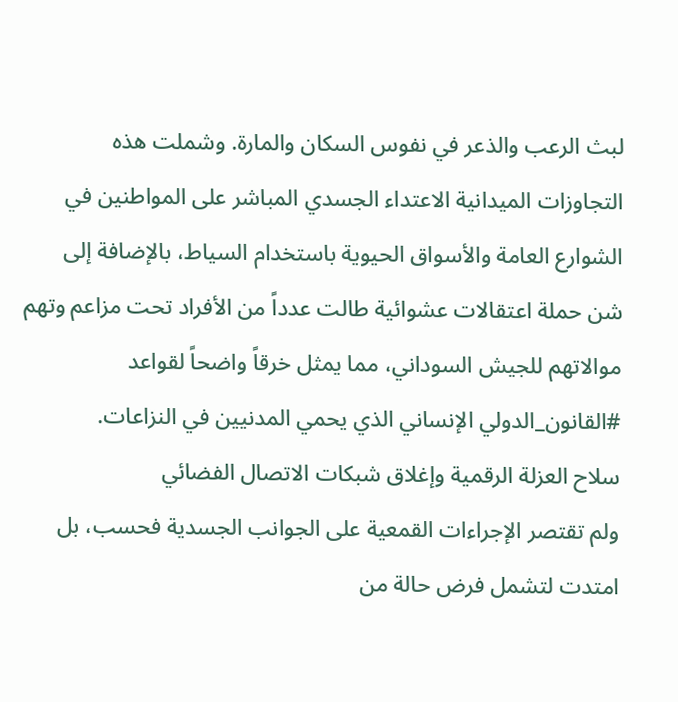لبث الرعب والذعر في نفوس السكان والمارة. وشملت هذه التجاوزات الميدانية الاعتداء الجسدي المباشر على المواطنين في الشوارع العامة والأسواق الحيوية باستخدام السياط، بالإضافة إلى شن حملة اعتقالات عشوائية طالت عدداً من الأفراد تحت مزاعم وتهم موالاتهم للجيش السوداني، مما يمثل خرقاً واضحاً لقواعد #القانون_الدولي الإنساني الذي يحمي المدنيين في النزاعات.
سلاح العزلة الرقمية وإغلاق شبكات الاتصال الفضائي
ولم تقتصر الإجراءات القمعية على الجوانب الجسدية فحسب، بل امتدت لتشمل فرض حالة من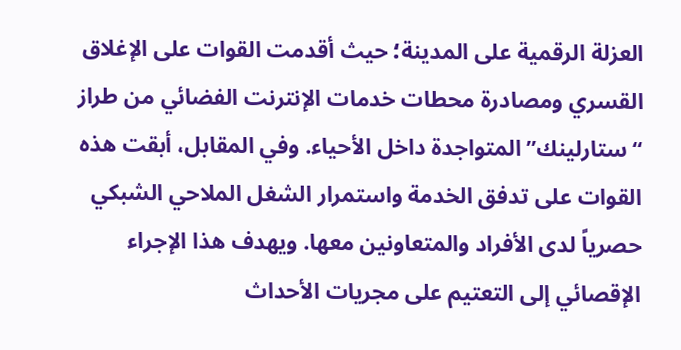العزلة الرقمية على المدينة؛ حيث أقدمت القوات على الإغلاق القسري ومصادرة محطات خدمات الإنترنت الفضائي من طراز “ستارلينك” المتواجدة داخل الأحياء. وفي المقابل، أبقت هذه القوات على تدفق الخدمة واستمرار الشغل الملاحي الشبكي حصرياً لدى الأفراد والمتعاونين معها. ويهدف هذا الإجراء الإقصائي إلى التعتيم على مجريات الأحداث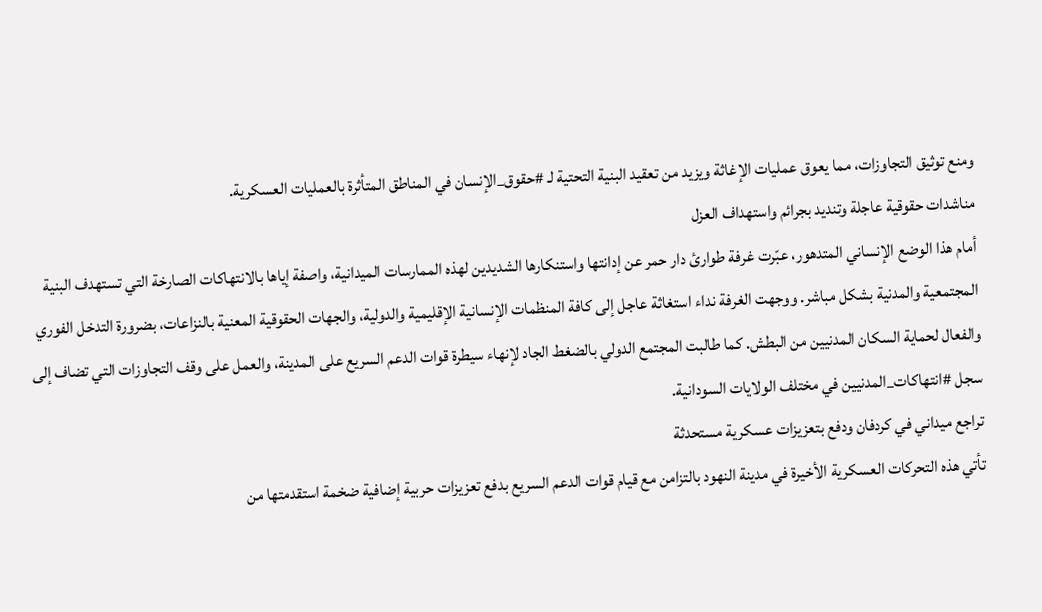ومنع توثيق التجاوزات، مما يعوق عمليات الإغاثة ويزيد من تعقيد البنية التحتية لـ #حقوق_الإنسان في المناطق المتأثرة بالعمليات العسكرية.
مناشدات حقوقية عاجلة وتنديد بجرائم واستهداف العزل
أمام هذا الوضع الإنساني المتدهور، عبّرت غرفة طوارئ دار حمر عن إدانتها واستنكارها الشديدين لهذه الممارسات الميدانية، واصفة إياها بالانتهاكات الصارخة التي تستهدف البنية المجتمعية والمدنية بشكل مباشر. ووجهت الغرفة نداء استغاثة عاجل إلى كافة المنظمات الإنسانية الإقليمية والدولية، والجهات الحقوقية المعنية بالنزاعات، بضرورة التدخل الفوري والفعال لحماية السكان المدنيين من البطش. كما طالبت المجتمع الدولي بالضغط الجاد لإنهاء سيطرة قوات الدعم السريع على المدينة، والعمل على وقف التجاوزات التي تضاف إلى سجل #انتهاكات_المدنيين في مختلف الولايات السودانية.
تراجع ميداني في كردفان ودفع بتعزيزات عسكرية مستحدثة
تأتي هذه التحركات العسكرية الأخيرة في مدينة النهود بالتزامن مع قيام قوات الدعم السريع بدفع تعزيزات حربية إضافية ضخمة استقدمتها من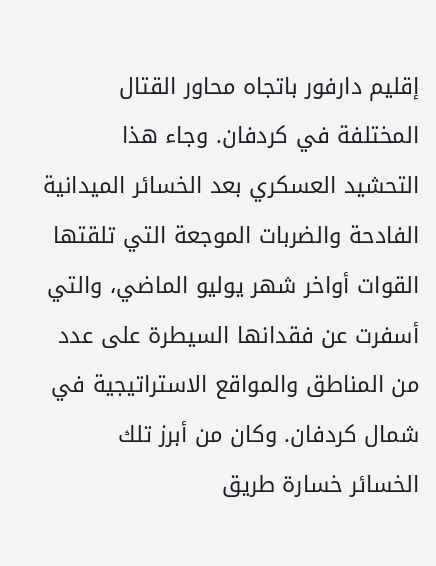إقليم دارفور باتجاه محاور القتال المختلفة في كردفان. وجاء هذا التحشيد العسكري بعد الخسائر الميدانية الفادحة والضربات الموجعة التي تلقتها القوات أواخر شهر يوليو الماضي، والتي أسفرت عن فقدانها السيطرة على عدد من المناطق والمواقع الاستراتيجية في شمال كردفان. وكان من أبرز تلك الخسائر خسارة طريق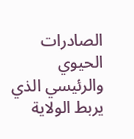الصادرات الحيوي والرئيسي الذي يربط الولاية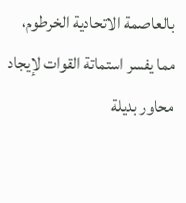بالعاصمة الاتحادية الخرطوم، مما يفسر استماتة القوات لإيجاد محاور بديلة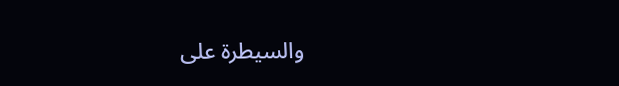والسيطرة على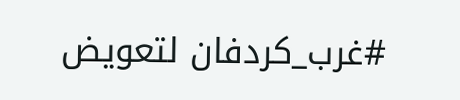#غرب_كردفان لتعويض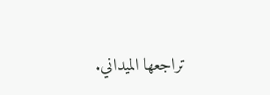تراجعها الميداني.